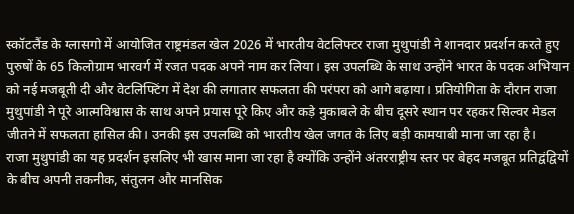स्कॉटलैंड के ग्लासगो में आयोजित राष्ट्रमंडल खेल 2026 में भारतीय वेटलिफ्टर राजा मुथुपांडी ने शानदार प्रदर्शन करते हुए पुरुषों के 65 किलोग्राम भारवर्ग में रजत पदक अपने नाम कर लिया। इस उपलब्धि के साथ उन्होंने भारत के पदक अभियान को नई मजबूती दी और वेटलिफ्टिंग में देश की लगातार सफलता की परंपरा को आगे बढ़ाया। प्रतियोगिता के दौरान राजा मुथुपांडी ने पूरे आत्मविश्वास के साथ अपने प्रयास पूरे किए और कड़े मुकाबले के बीच दूसरे स्थान पर रहकर सिल्वर मेडल जीतने में सफलता हासिल की। उनकी इस उपलब्धि को भारतीय खेल जगत के लिए बड़ी कामयाबी माना जा रहा है।
राजा मुथुपांडी का यह प्रदर्शन इसलिए भी खास माना जा रहा है क्योंकि उन्होंने अंतरराष्ट्रीय स्तर पर बेहद मजबूत प्रतिद्वंद्वियों के बीच अपनी तकनीक, संतुलन और मानसिक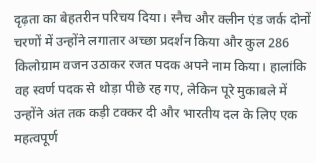दृढ़ता का बेहतरीन परिचय दिया। स्नैच और क्लीन एंड जर्क दोनों चरणों में उन्होंने लगातार अच्छा प्रदर्शन किया और कुल 286 किलोग्राम वजन उठाकर रजत पदक अपने नाम किया। हालांकि वह स्वर्ण पदक से थोड़ा पीछे रह गए, लेकिन पूरे मुकाबले में उन्होंने अंत तक कड़ी टक्कर दी और भारतीय दल के लिए एक महत्वपूर्ण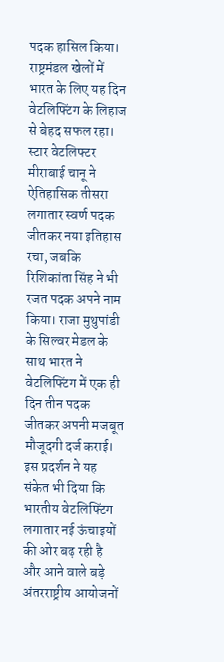पदक हासिल किया।
राष्ट्रमंडल खेलों में भारत के लिए यह दिन वेटलिफ्टिंग के लिहाज से बेहद सफल रहा। स्टार वेटलिफ्टर मीराबाई चानू ने ऐतिहासिक तीसरा लगातार स्वर्ण पदक जीतकर नया इतिहास रचा, जबकि रिशिकांता सिंह ने भी रजत पदक अपने नाम किया। राजा मुथुपांडी के सिल्वर मेडल के साथ भारत ने वेटलिफ्टिंग में एक ही दिन तीन पदक जीतकर अपनी मजबूत मौजूदगी दर्ज कराई। इस प्रदर्शन ने यह संकेत भी दिया कि भारतीय वेटलिफ्टिंग लगातार नई ऊंचाइयों की ओर बढ़ रही है और आने वाले बड़े अंतरराष्ट्रीय आयोजनों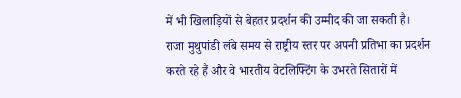में भी खिलाड़ियों से बेहतर प्रदर्शन की उम्मीद की जा सकती है।
राजा मुथुपांडी लंबे समय से राष्ट्रीय स्तर पर अपनी प्रतिभा का प्रदर्शन करते रहे हैं और वे भारतीय वेटलिफ्टिंग के उभरते सितारों में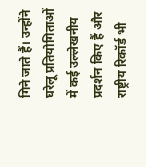गिने जाते हैं। उन्होंने घरेलू प्रतियोगिताओं में कई उल्लेखनीय प्रदर्शन किए हैं और राष्ट्रीय रिकॉर्ड भी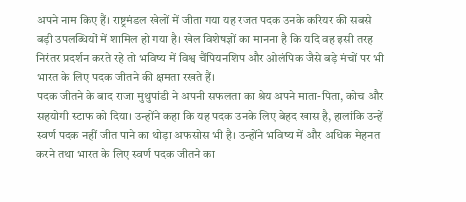अपने नाम किए हैं। राष्ट्रमंडल खेलों में जीता गया यह रजत पदक उनके करियर की सबसे बड़ी उपलब्धियों में शामिल हो गया है। खेल विशेषज्ञों का मानना है कि यदि वह इसी तरह निरंतर प्रदर्शन करते रहे तो भविष्य में विश्व चैंपियनशिप और ओलंपिक जैसे बड़े मंचों पर भी भारत के लिए पदक जीतने की क्षमता रखते हैं।
पदक जीतने के बाद राजा मुथुपांडी ने अपनी सफलता का श्रेय अपने माता-पिता, कोच और सहयोगी स्टाफ को दिया। उन्होंने कहा कि यह पदक उनके लिए बेहद खास है, हालांकि उन्हें स्वर्ण पदक नहीं जीत पाने का थोड़ा अफसोस भी है। उन्होंने भविष्य में और अधिक मेहनत करने तथा भारत के लिए स्वर्ण पदक जीतने का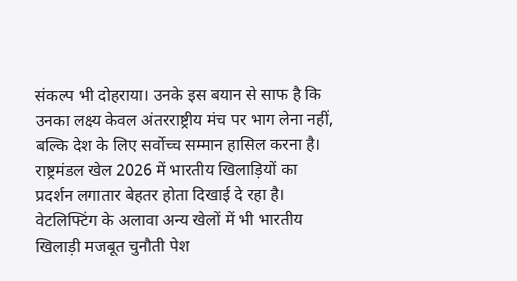संकल्प भी दोहराया। उनके इस बयान से साफ है कि उनका लक्ष्य केवल अंतरराष्ट्रीय मंच पर भाग लेना नहीं, बल्कि देश के लिए सर्वोच्च सम्मान हासिल करना है।
राष्ट्रमंडल खेल 2026 में भारतीय खिलाड़ियों का प्रदर्शन लगातार बेहतर होता दिखाई दे रहा है। वेटलिफ्टिंग के अलावा अन्य खेलों में भी भारतीय खिलाड़ी मजबूत चुनौती पेश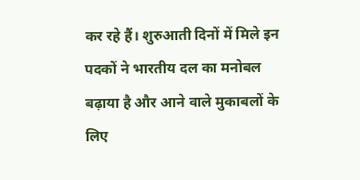कर रहे हैं। शुरुआती दिनों में मिले इन पदकों ने भारतीय दल का मनोबल बढ़ाया है और आने वाले मुकाबलों के लिए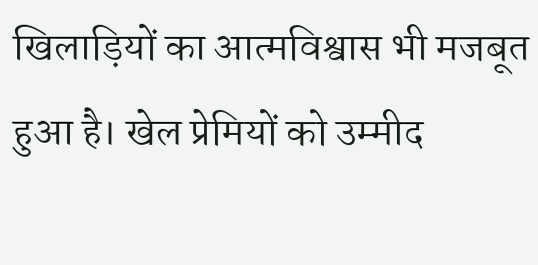खिलाड़ियों का आत्मविश्वास भी मजबूत हुआ है। खेल प्रेमियों को उम्मीद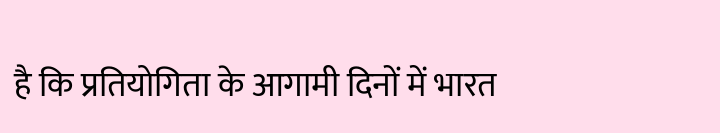है कि प्रतियोगिता के आगामी दिनों में भारत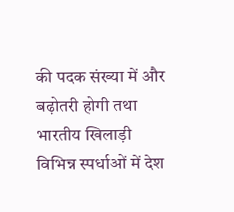की पदक संख्या में और बढ़ोतरी होगी तथा भारतीय खिलाड़ी विभिन्न स्पर्धाओं में देश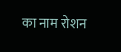का नाम रोशन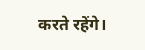करते रहेंगे।